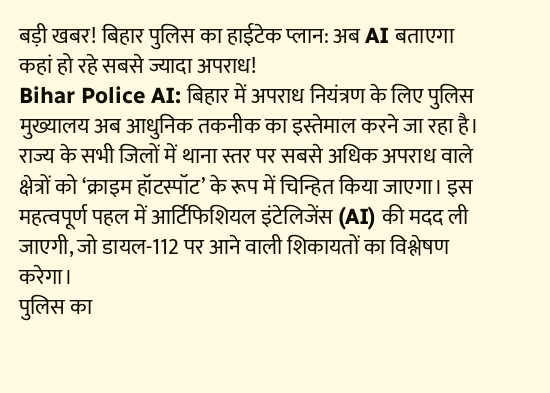बड़ी खबर! बिहार पुलिस का हाईटेक प्लान: अब AI बताएगा कहां हो रहे सबसे ज्यादा अपराध!
Bihar Police AI: बिहार में अपराध नियंत्रण के लिए पुलिस मुख्यालय अब आधुनिक तकनीक का इस्तेमाल करने जा रहा है। राज्य के सभी जिलों में थाना स्तर पर सबसे अधिक अपराध वाले क्षेत्रों को ‘क्राइम हॉटस्पॉट’ के रूप में चिन्हित किया जाएगा। इस महत्वपूर्ण पहल में आर्टिफिशियल इंटेलिजेंस (AI) की मदद ली जाएगी, जो डायल-112 पर आने वाली शिकायतों का विश्लेषण करेगा।
पुलिस का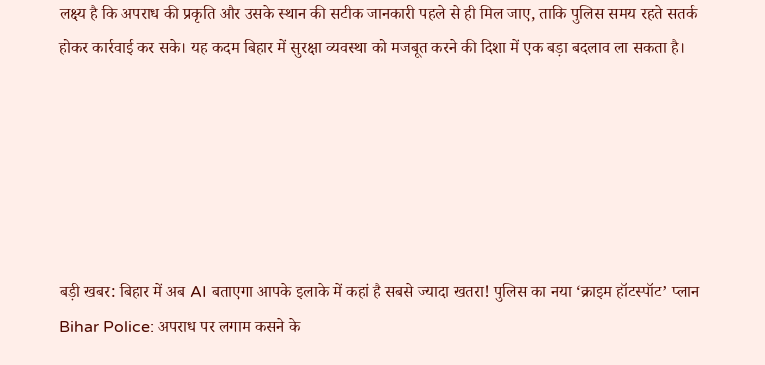लक्ष्य है कि अपराध की प्रकृति और उसके स्थान की सटीक जानकारी पहले से ही मिल जाए, ताकि पुलिस समय रहते सतर्क होकर कार्रवाई कर सके। यह कदम बिहार में सुरक्षा व्यवस्था को मजबूत करने की दिशा में एक बड़ा बदलाव ला सकता है।






बड़ी खबर: बिहार में अब AI बताएगा आपके इलाके में कहां है सबसे ज्यादा खतरा! पुलिस का नया ‘क्राइम हॉटस्पॉट’ प्लान
Bihar Police: अपराध पर लगाम कसने के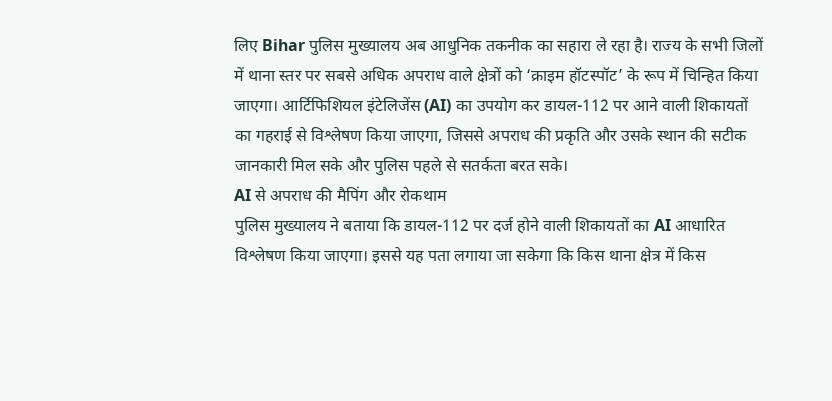लिए Bihar पुलिस मुख्यालय अब आधुनिक तकनीक का सहारा ले रहा है। राज्य के सभी जिलों में थाना स्तर पर सबसे अधिक अपराध वाले क्षेत्रों को ‘क्राइम हॉटस्पॉट’ के रूप में चिन्हित किया जाएगा। आर्टिफिशियल इंटेलिजेंस (AI) का उपयोग कर डायल-112 पर आने वाली शिकायतों का गहराई से विश्लेषण किया जाएगा, जिससे अपराध की प्रकृति और उसके स्थान की सटीक जानकारी मिल सके और पुलिस पहले से सतर्कता बरत सके।
AI से अपराध की मैपिंग और रोकथाम
पुलिस मुख्यालय ने बताया कि डायल-112 पर दर्ज होने वाली शिकायतों का AI आधारित विश्लेषण किया जाएगा। इससे यह पता लगाया जा सकेगा कि किस थाना क्षेत्र में किस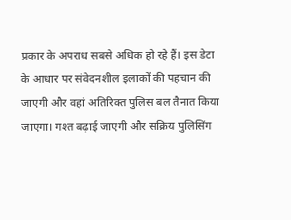प्रकार के अपराध सबसे अधिक हो रहे हैं। इस डेटा के आधार पर संवेदनशील इलाकों की पहचान की जाएगी और वहां अतिरिक्त पुलिस बल तैनात किया जाएगा। गश्त बढ़ाई जाएगी और सक्रिय पुलिसिंग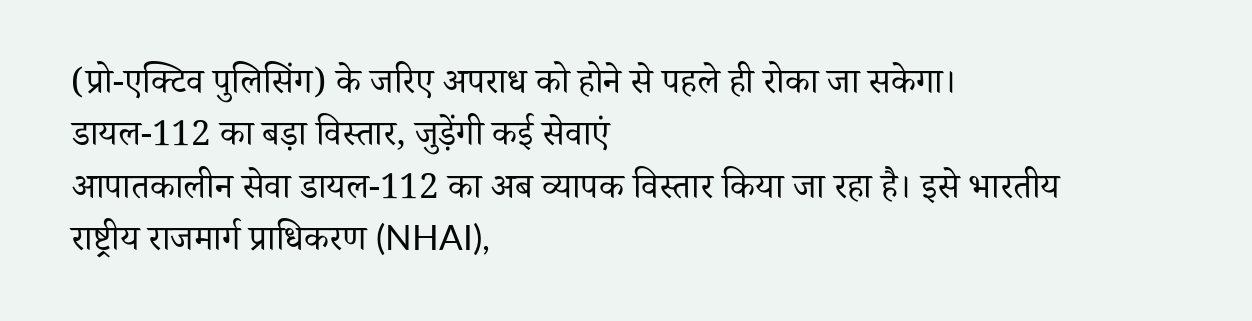(प्रो-एक्टिव पुलिसिंग) के जरिए अपराध को होने से पहले ही रोका जा सकेगा।
डायल-112 का बड़ा विस्तार, जुड़ेंगी कई सेवाएं
आपातकालीन सेवा डायल-112 का अब व्यापक विस्तार किया जा रहा है। इसे भारतीय राष्ट्रीय राजमार्ग प्राधिकरण (NHAI),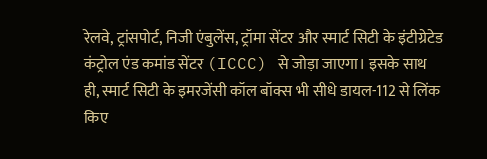रेलवे, ट्रांसपोर्ट, निजी एंबुलेंस, ट्रॉमा सेंटर और स्मार्ट सिटी के इंटीग्रेटेड कंट्रोल एंड कमांड सेंटर (ICCC) से जोड़ा जाएगा। इसके साथ ही, स्मार्ट सिटी के इमरजेंसी कॉल बॉक्स भी सीधे डायल-112 से लिंक किए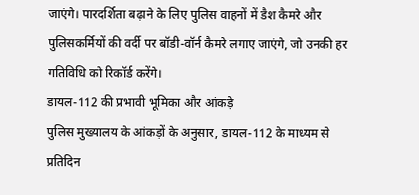जाएंगे। पारदर्शिता बढ़ाने के लिए पुलिस वाहनों में डैश कैमरे और पुलिसकर्मियों की वर्दी पर बॉडी-वॉर्न कैमरे लगाए जाएंगे, जो उनकी हर गतिविधि को रिकॉर्ड करेंगे।
डायल-112 की प्रभावी भूमिका और आंकड़े
पुलिस मुख्यालय के आंकड़ों के अनुसार, डायल-112 के माध्यम से प्रतिदिन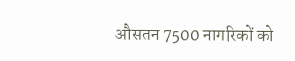औसतन 7500 नागरिकों को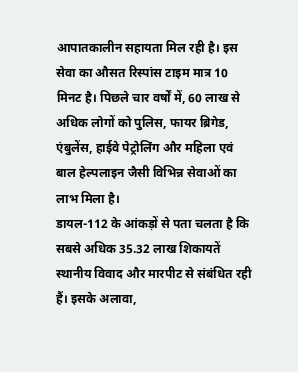आपातकालीन सहायता मिल रही है। इस सेवा का औसत रिस्पांस टाइम मात्र 10 मिनट है। पिछले चार वर्षों में, 60 लाख से अधिक लोगों को पुलिस, फायर ब्रिगेड, एंबुलेंस, हाईवे पेट्रोलिंग और महिला एवं बाल हेल्पलाइन जैसी विभिन्न सेवाओं का लाभ मिला है।
डायल-112 के आंकड़ों से पता चलता है कि सबसे अधिक 35.32 लाख शिकायतें स्थानीय विवाद और मारपीट से संबंधित रही हैं। इसके अलावा,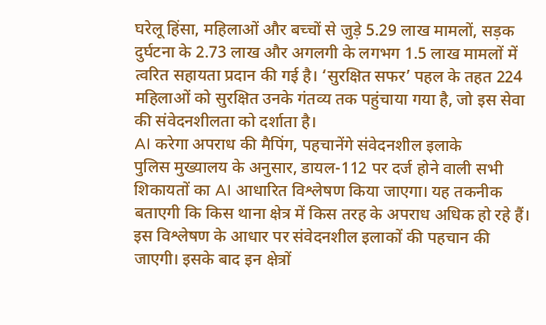घरेलू हिंसा, महिलाओं और बच्चों से जुड़े 5.29 लाख मामलों, सड़क दुर्घटना के 2.73 लाख और अगलगी के लगभग 1.5 लाख मामलों में त्वरित सहायता प्रदान की गई है। ‘सुरक्षित सफर’ पहल के तहत 224 महिलाओं को सुरक्षित उनके गंतव्य तक पहुंचाया गया है, जो इस सेवा की संवेदनशीलता को दर्शाता है।
AI करेगा अपराध की मैपिंग, पहचानेंगे संवेदनशील इलाके
पुलिस मुख्यालय के अनुसार, डायल-112 पर दर्ज होने वाली सभी शिकायतों का AI आधारित विश्लेषण किया जाएगा। यह तकनीक बताएगी कि किस थाना क्षेत्र में किस तरह के अपराध अधिक हो रहे हैं। इस विश्लेषण के आधार पर संवेदनशील इलाकों की पहचान की जाएगी। इसके बाद इन क्षेत्रों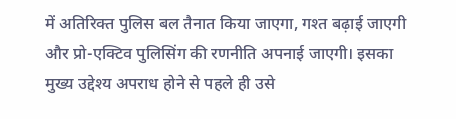में अतिरिक्त पुलिस बल तैनात किया जाएगा, गश्त बढ़ाई जाएगी और प्रो-एक्टिव पुलिसिंग की रणनीति अपनाई जाएगी। इसका मुख्य उद्देश्य अपराध होने से पहले ही उसे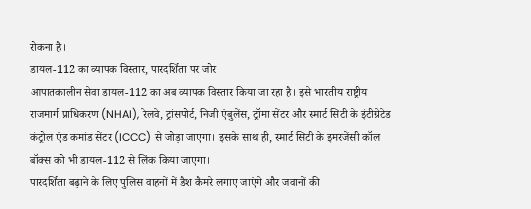रोकना है।
डायल-112 का व्यापक विस्तार, पारदर्शिता पर जोर
आपातकालीन सेवा डायल-112 का अब व्यापक विस्तार किया जा रहा है। इसे भारतीय राष्ट्रीय राजमार्ग प्राधिकरण (NHAI), रेलवे, ट्रांसपोर्ट, निजी एंबुलेंस, ट्रॉमा सेंटर और स्मार्ट सिटी के इंटीग्रेटेड कंट्रोल एंड कमांड सेंटर (ICCC) से जोड़ा जाएगा। इसके साथ ही, स्मार्ट सिटी के इमरजेंसी कॉल बॉक्स को भी डायल-112 से लिंक किया जाएगा।
पारदर्शिता बढ़ाने के लिए पुलिस वाहनों में डैश कैमरे लगाए जाएंगे और जवानों की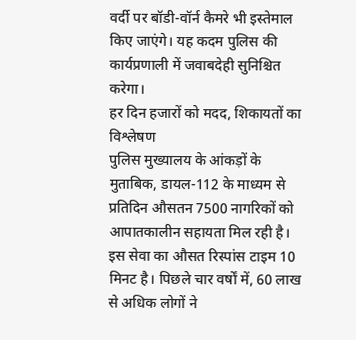वर्दी पर बॉडी-वॉर्न कैमरे भी इस्तेमाल किए जाएंगे। यह कदम पुलिस की कार्यप्रणाली में जवाबदेही सुनिश्चित करेगा।
हर दिन हजारों को मदद, शिकायतों का विश्लेषण
पुलिस मुख्यालय के आंकड़ों के मुताबिक, डायल-112 के माध्यम से प्रतिदिन औसतन 7500 नागरिकों को आपातकालीन सहायता मिल रही है। इस सेवा का औसत रिस्पांस टाइम 10 मिनट है। पिछले चार वर्षों में, 60 लाख से अधिक लोगों ने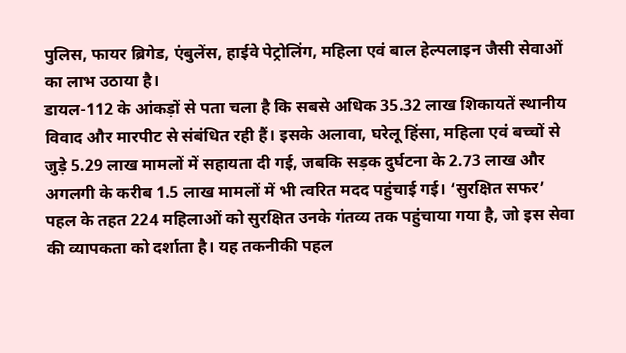पुलिस, फायर ब्रिगेड, एंबुलेंस, हाईवे पेट्रोलिंग, महिला एवं बाल हेल्पलाइन जैसी सेवाओं का लाभ उठाया है।
डायल-112 के आंकड़ों से पता चला है कि सबसे अधिक 35.32 लाख शिकायतें स्थानीय विवाद और मारपीट से संबंधित रही हैं। इसके अलावा, घरेलू हिंसा, महिला एवं बच्चों से जुड़े 5.29 लाख मामलों में सहायता दी गई, जबकि सड़क दुर्घटना के 2.73 लाख और अगलगी के करीब 1.5 लाख मामलों में भी त्वरित मदद पहुंचाई गई। ‘सुरक्षित सफर’ पहल के तहत 224 महिलाओं को सुरक्षित उनके गंतव्य तक पहुंचाया गया है, जो इस सेवा की व्यापकता को दर्शाता है। यह तकनीकी पहल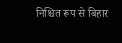निश्चित रूप से बिहार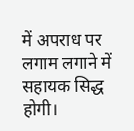में अपराध पर लगाम लगाने में सहायक सिद्ध होगी।